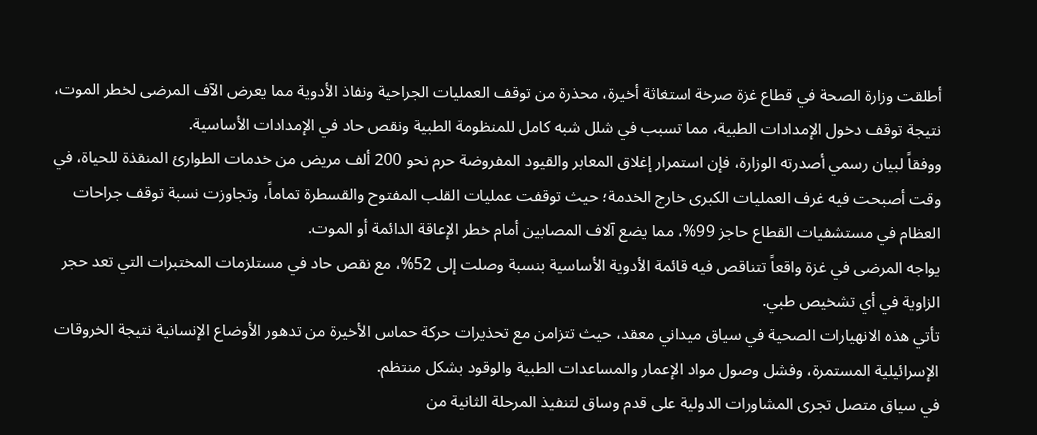أطلقت وزارة الصحة في قطاع غزة صرخة استغاثة أخيرة، محذرة من توقف العمليات الجراحية ونفاذ الأدوية مما يعرض الآف المرضى لخطر الموت، نتيجة توقف دخول الإمدادات الطبية، مما تسبب في شلل شبه كامل للمنظومة الطبية ونقص حاد في الإمدادات الأساسية.
ووفقاً لبيان رسمي أصدرته الوزارة، فإن استمرار إغلاق المعابر والقيود المفروضة حرم نحو 200 ألف مريض من خدمات الطوارئ المنقذة للحياة، في وقت أصبحت فيه غرف العمليات الكبرى خارج الخدمة؛ حيث توقفت عمليات القلب المفتوح والقسطرة تماماً، وتجاوزت نسبة توقف جراحات العظام في مستشفيات القطاع حاجز 99%، مما يضع آلاف المصابين أمام خطر الإعاقة الدائمة أو الموت.
يواجه المرضى في غزة واقعاً تتناقص فيه قائمة الأدوية الأساسية بنسبة وصلت إلى 52%، مع نقص حاد في مستلزمات المختبرات التي تعد حجر الزاوية في أي تشخيص طبي.
تأتي هذه الانهيارات الصحية في سياق ميداني معقد، حيث تتزامن مع تحذيرات حركة حماس الأخيرة من تدهور الأوضاع الإنسانية نتيجة الخروقات الإسرائيلية المستمرة، وفشل وصول مواد الإعمار والمساعدات الطبية والوقود بشكل منتظم.
في سياق متصل تجرى المشاورات الدولية على قدم وساق لتنفيذ المرحلة الثانية من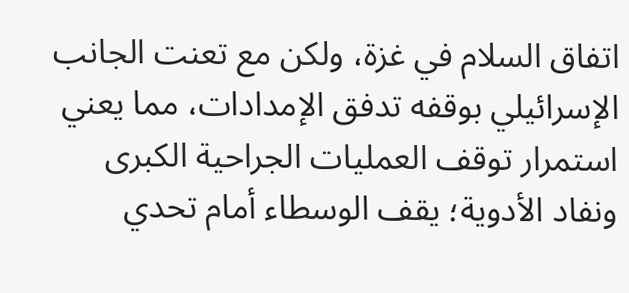اتفاق السلام في غزة، ولكن مع تعنت الجانب الإسرائيلي بوقفه تدفق الإمدادات، مما يعني استمرار توقف العمليات الجراحية الكبرى ونفاد الأدوية؛ يقف الوسطاء أمام تحدي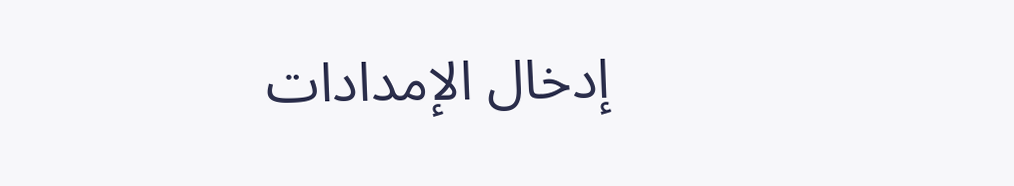إدخال الإمدادات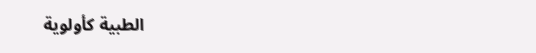الطبية كأولوية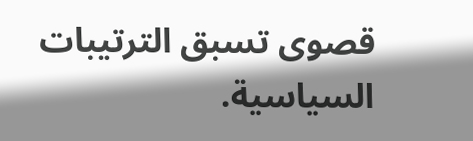قصوى تسبق الترتيبات السياسية.